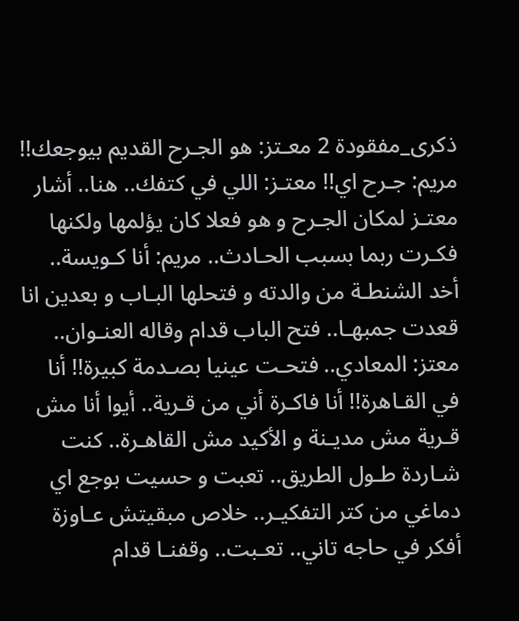ذكرى_مفقودة 2 معـتز: هو الجـرح القديم بيوجعك!! مريم: جـرح اي!! معتـز: اللي في كتفك.. هنا.. أشار معتـز لمكان الجـرح و هو فعلا كان يؤلمها ولكنها فكـرت ربما بسبب الحـادث.. مريم: أنا كـويسة.. أخد الشنطـة من والدته و فتحلها البـاب و بعدين انا قعدت جمبهـا.. فتح الباب قدام وقاله العنـوان.. معتز: المعادي.. فتحـت عينيا بصـدمة كبيرة!! أنا في القـاهرة!! أنا فاكـرة أني من قـرية.. أيوا أنا مش قـرية مش مديـنة و الأكيد مش القاهـرة.. كنت شـاردة طـول الطريق.. تعبت و حسيت بوجع اي دماغي من كتر التفكيـر.. خلاص مبقيتش عـاوزة أفكر في حاجه تاني.. تعـبت.. وقفنـا قدام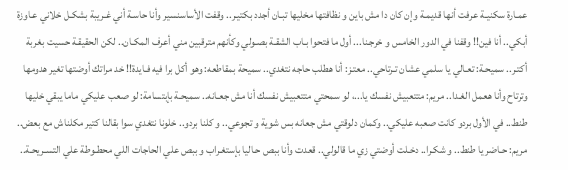عمـارة سكنيـة عرفت أنها قديمـة وإن كان دا مش باين و نظافتها مخليها تبـان أجدد بكتيـر.. وقفت الأساسنسير وأنا حاسـة أني غـريبة بشكـل خلاني عـاوزة أبكي.. أنا فين!! وقفنا في الدور الخامس و خرجـنا... أول ما فتحوا بـاب الشقـة بصـولي وكأنهم مترقبين مني أعرف المكـان.. لكن الحقيقـة حسيت بغربة أكتـر.. سميحـة: تعـالي يا سلمي عشان تـرتاحي.. معتـز: أنا هطلب حاجه نتغدي.. سميحة بمقاطعه: وهو أكل برا فيه فـايدة!! خد مراتك أوضتها تغير هدومها وترتاح وأنا هعمل الغـدا.. مريم: متتعبيش نفسك يا...، لو سمحتي متتعبيش نفسك أنا مش جعـانه.. سميحـة بإبتسامة: لو صعب عليكي ماما يبقي خليها طنط.. في الأول بردو كانت صعبه عليكي.. وكمان دلوقتي مش جعانه بس شوية و تجوعي.. و كلنا بردو.. خلونا نتغدي سوا بقالنا كتير مكلناش مع بعض.. مريم: حـاضر يا طنط.. و شكـرا.. دخـلت أوضتي زي ما قالولي.. قعدت وأنا ببص حـاليا بإستغـراب و ببص علي الحاجات اللي محطـوطة علي التسـريحـة..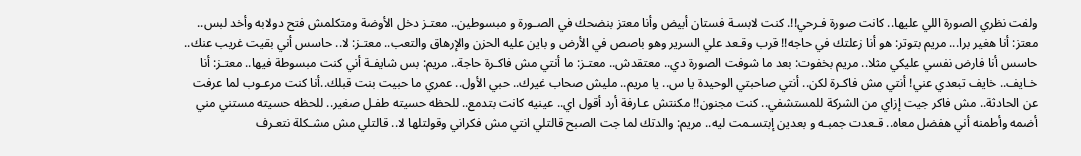ولفت نظري الصورة اللي عليها.. كانت صورة فـرحي!!. كنت لابسـة فستان أبيض وأنا معتز بنضحك في الصـورة و مبسوطين.. معتـز دخل الأوضة ومتكلمش فتح دولابه وأخد لبس.. معتز: أنا هغير برا... مريم بتوتر: هو أنا زعلتك في حاجه!! قرب وقـعد علي السرير وهو باصص في الأرض و باين عليه الحزن والإرهاق والتعب.. معتـز: لا.. حاسس أني بقيت غريب عنك.. حاسس أنا فارض نفسي عليكي مثلا.. مريم بخفوت: بعد ما شوفت الصورة دي.. معتقدش.. معتـز: ما أنتي مش فاكـرة حاجة.. مريم: بس شايفـة أني كنت مبسوطة فيها.. معتـز: أنا خـايف.. خايف تبعدي عني! أنتي مش فاكـرة لكن.. أنتي صاحبتي الوحيدة يا س.. يا مريم.. مليش صحاب غيرك.. حبي الأول.. عمري ما حبيت بنت قبلك..أنا كنت مرعـوب لما عرفت عن الحادثة.. مش فاكر جيت إزاي من الشركة للمستشفي.. كنت مجنون!! مكنتش عـارفة أرد أقول اي.. عينيه كانت بتدمع.. للحظه حسيته طفـل صغير.. للحظه حسيته مستني مني أضمه وأطمنه أني هفضل معاه.. قـعدت جمبـه و بعدين إبتسـمت ليه.. مريم: والدتك لما جت الصبح قالتلي انتي مش فكراني وقولتلها لا.. قالتلي مش مشـكلة نتعـرف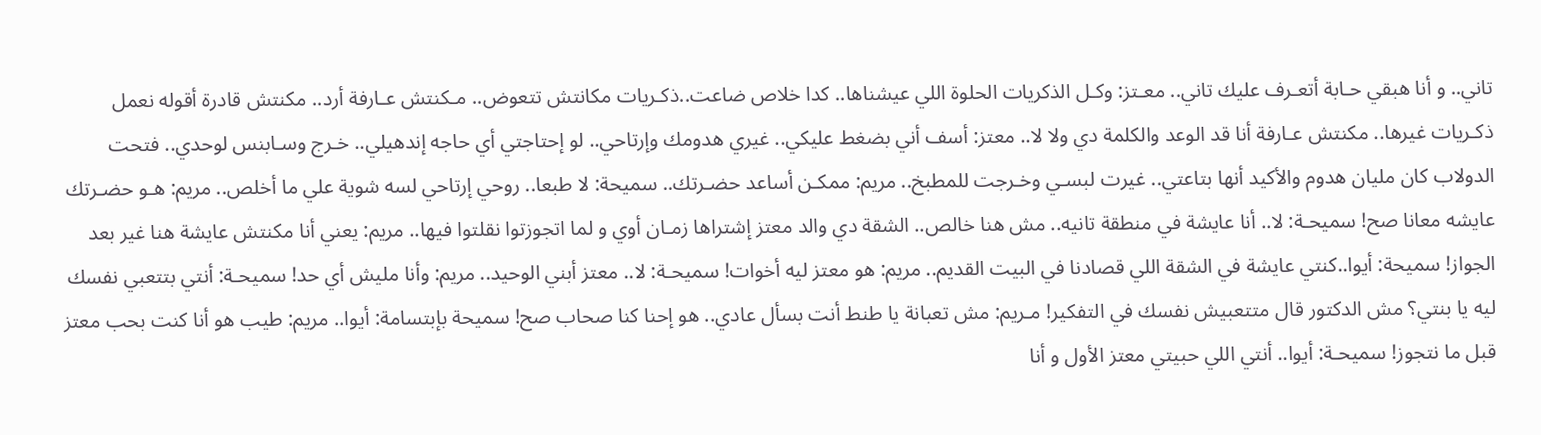تاني.. و أنا هبقي حـابة أتعـرف عليك تاني.. معـتز: وكـل الذكريات الحلوة اللي عيشناها.. كدا خلاص ضاعت..ذكـريات مكانتش تتعوض.. مـكنتش عـارفة أرد.. مكنتش قادرة أقوله نعمل ذكـريات غيرها.. مكنتش عـارفة أنا قد الوعد والكلمة دي ولا لا.. معتز: أسف أني بضغط عليكي.. غيري هدومك وإرتاحي.. لو إحتاجتي أي حاجه إندهيلي.. خـرج وسـابنس لوحدي.. فتحت الدولاب كان مليان هدوم والأكيد أنها بتاعتي.. غيرت لبسـي وخـرجت للمطبخ.. مريم: ممكـن أساعد حضـرتك.. سميحة: لا طبعا.. روحي إرتاحي لسه شوية علي ما أخلص.. مريم: هـو حضـرتك عايشه معانا صح! سميحـة: لا.. أنا عايشة في منطقة تانيه.. مش هنا خالص.. الشقة دي والد معتز إشتراها زمـان أوي و لما اتجوزتوا نقلتوا فيها.. مريم: يعني أنا مكنتش عايشة هنا غير بعد الجواز! سميحة: أيوا..كنتي عايشة في الشقة اللي قصادنا في البيت القديم.. مريم: هو معتز ليه أخوات! سميحـة: لا.. معتز أبني الوحيد.. مريم: وأنا مليش أي حد! سميحـة: أنتي بتتعبي نفسك ليه يا بنتي؟ مش الدكتور قال متتعبيش نفسك في التفكير! مـريم: مش تعبانة يا طنط أنت بسأل عادي.. هو إحنا كنا صحاب صح! سميحة بإبتسامة: أيوا.. مريم: طيب هو أنا كنت بحب معتز قبل ما نتجوز! سميحـة: أيوا.. أنتي اللي حبيتي معتز الأول و أنا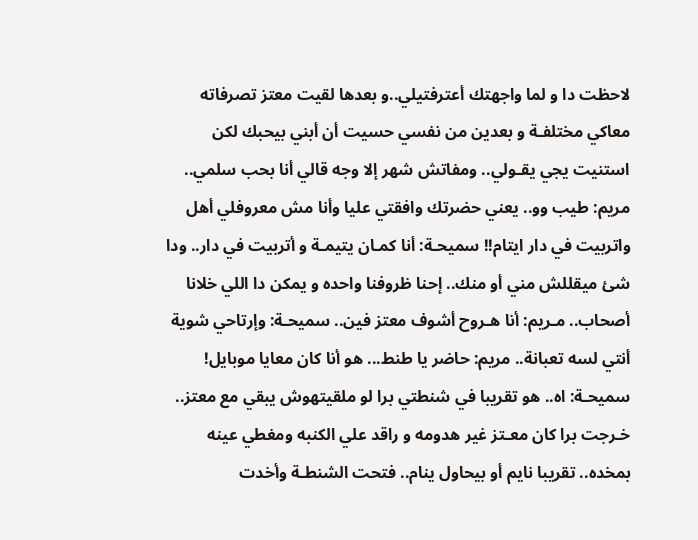لاحظت دا و لما واجهتك أعترفتيلي..و بعدها لقيت معتز تصرفاته معاكي مختلفـة و بعدين من نفسي حسيت أن أبني بيحبك لكن استنيت يجي يقـولي.. ومفاتش شهر إلا وجه قالي أنا بحب سلمي.. مريم: طيب وو.. يعني حضرتك وافقتي عليا وأنا مش معروفلي أهل واتربيت في دار ايتام!! سميحـة: أنا كمـان يتيمـة و أتربيت في دار.. ودا شئ ميقللش مني أو منك.. إحنا ظروفنا واحده و يمكن دا اللي خلانا أصحاب.. مـريم: أنا هـروح أشوف معتز فين.. سميحـة: وإرتاحي شوية أنتي لسه تعبانة.. مريم: حاضر يا طنط... هو أنا كان معايا موبايل! سميحـة: اه.. هو تقريبا في شنطتي برا لو ملقيتهوش يبقي مع معتز.. خـرجت برا كان معـتز غير هدومه و راقد علي الكنبه ومغطي عينه بمخده.. تقريبا نايم أو بيحاول ينام.. فتحت الشنطـة وأخدت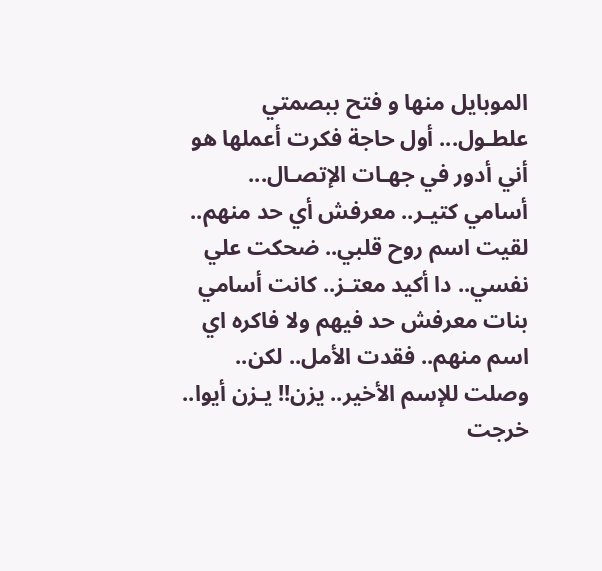الموبايل منها و فتح ببصمتي علطـول... أول حاجة فكرت أعملها هو أني أدور في جهـات الإتصـال... أسامي كتيـر.. معرفش أي حد منهم.. لقيت اسم روح قلبي.. ضحكت علي نفسي.. دا أكيد معتـز.. كانت أسامي بنات معرفش حد فيهم ولا فاكره اي اسم منهم.. فقدت الأمل.. لكن.. وصلت للإسم الأخير.. يزن!! يـزن أيوا.. خرجت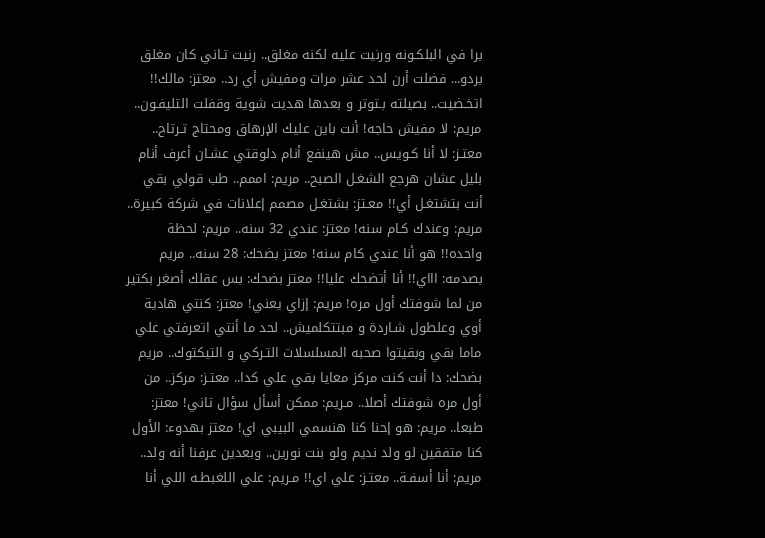برا في البلكـونه ورنيت عليه لكنه مغلق.. رنيت تـاني كان مغلق بردو... فضلت أرن لحد عشر مرات ومفيش أي رد.. معتز: مالك!! اتخـضيت.. بصيلته بـتوتر و بعدها هديت شوية وقفلت التليفـون.. مريم: لا مفيش حاجه! أنت باين عليك الإرهاق ومحتاج تـرتاح.. معتـز: لا أنا كـويس.. مش هينفع أنام دلوقتي عشـان أعرف أنام بليل عشان هرجع الشغـل الصبح.. مريم: اممم.. طب قولي بقي أنت بتشتغـل أي!! معـتز: بشتغـل مصمم إعلانات في شركة كبيرة.. مريم: وعندك كـام سنه! معتز: عندي 32 سنه.. مريم: لحظة واحده!! هو أنا عندي كام سنه! معتز بضحك: 28 سنه.. مريم بصدمه: اااي!! أنا أتضحك عليا!! معتز بضحك: بس عقلك أصغر بكتير من لما شوفتك أول مره! مريم: إزاي يعني! معتز: كنتي هادية أوي وعلطول شـاردة و مبتتكلميش.. لحد ما أنتي اتعرفتي علي ماما بقي وبقيتوا صحبه المسلسلات التـركي و التيكتوك.. مريم بضحك: دا أنت كنت مركز معايا بقي علي كدا.. معتـز: مركز.. من أول مره شوفتك أصلا.. مـريم: ممكن أسأل سؤال تاني! معتز: طبعا.. مريم: هو إحنا كنا هنسمي البيبي اي! معتز بهدوء: الأول كنا متفقين لو ولد نديم ولو بنت نورين.. وبعدين عرفنا أنه ولد.. مريم: أنا أسفـة.. معتـز: علي اي!! مـريم: علي اللغبطـه اللي أنا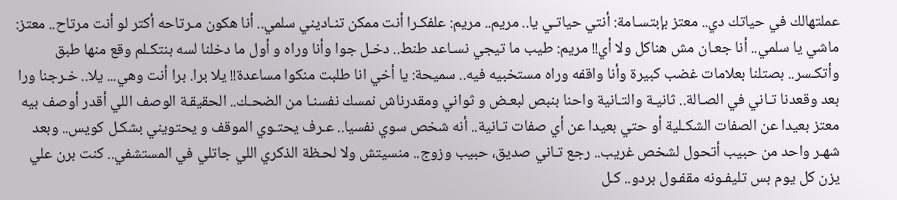عملتهالك في حياتك دي.. معتز بإبتسـامة: أنتي حياتـي يا.. مريم.. مريم: علفكـرا أنت ممكن تنـاديني سلمي.. أنا هكون مـرتاحه أكتر لو أنت مرتاح.. معتز: ماشي يا سلمي.. أنا جعـان مش هناكل ولا أي!! مريم: طيب ما تيجي نسـاعد طنط.. دخـل جوا وأنا وراه و أول ما دخلنا لسه بنتكـلم وقع منها طبق وأتكـسر.. بصتلنا بعلامات غضب كبيرة وأنا واقفه وراه مستخبيه فيه.. سميحة: يا أخي انا طلبت منكوا مساعدة!! يلا برا. برا أنت وهي... يلا.. خـرجنا ورا بعد وقعدنا تـاني في الصـالة.. ثانيـة والتـانية واحنا بنبص لبعـض و ثواني ومقدرناش نمسك نفسنـا من الضحـك.. الحقيقـة الوصف اللي أقدر أوصف بيه معتز بعيدا عن الصفات الشكـلية أو حتي بعيدا عن أي صفات تـانية.. أنه شخص سوي نفسيا.. عـرف يحتـوي الموقف و يحتويني بشكـل كويس.. وبعد شهـر واحد من حبيب أتحول لشخص غريب.. رجع تـاني صديق، حبيب وزوج.. منسيتش ولا لحـظة الذكري اللي جاتلي في المستشفي.. كنت برن علي يزن كل يوم بس تليفـونه مقفـول بردو.. كـل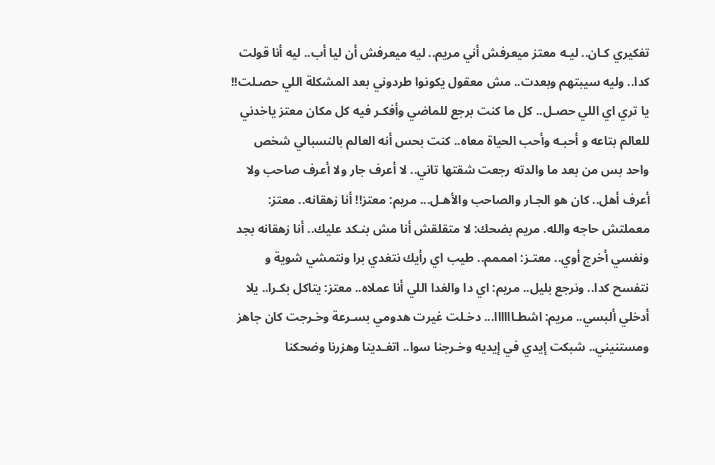تفكيري كـان.. ليـه معتز ميعرفش أني مريم.. ليه ميعرفش أن ليا أب.. ليه أنا قولت كدا.. وليه سيبتهم وبعدت.. مش معقول يكونوا طردوني بعد المشكلة اللي حصـلت!! يا تري اي اللي حصـل.. كل ما كنت برجع للماضي وأفكـر فيه كل مكان معتز ياخدني للعالم بتاعه و أحبـه وأحب الحياة معاه.. كنت بحس أنه العالم بالنسبالي شخص واحد بس من بعد ما والدته رجعت شقتها تاني.. لا أعرف جار ولا أعرف صاحب ولا أعرف أهل.. كان هو الجـار والصاحب والأهـل... مريم: معتز!! أنا زهقانه.. معتز: معملتش حاجه والله. مريم بضحك: لا متقلقش أنا مش بنـكد عليك.. أنا زهقانه بجد ونفسي أخرج أوي.. معتـز: امممم.. طيب اي رأيك نتغدي برا ونتمشي شوية و نتفسح كدا.. ونرجع بليل.. مريم: اي دا والغدا اللي أنا عملاه.. معتز: يتاكل بكـرا.. يلا أدخلي ألبسي.. مريم: اشطـاااااا... دخـلت غيرت هدومي بسـرعة وخـرجت كان جاهز ومستنيني.. شبكت إيدي في إيديه وخـرجنا سوا.. اتغـدينا وهزرنا وضحكنا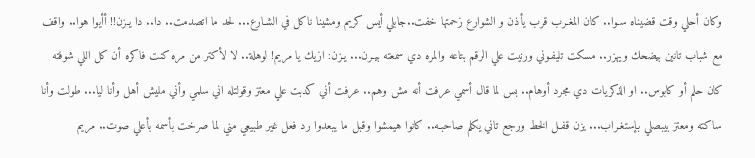وكان أحلي وقت قضيناه سـوا.. كان المغـرب قرب يأذن و الشوارع زحمتها خفت..جابلي أيس كريم ومشينا ناكل في الشـارع... لحد ما اتصدمت.. دا.. دا يـزن!! أأيوا هوا.. واقف مع شباب تانين بيضحك ويهزر.. مسكت تليفـوني ورنيت علي الرقم بتاعه والمره دي سمعته بيـرن... يـزن: ازيك يا مريم! لوهلة.. لا لأكتر من مره كنت فاكره أن كل اللي شوفته كان حلم أو كابوس.. او الذكريات دي مجرد أوهام.. بس لما قال أسمي عرفت أنه مش وهم.. عرفت أني كدبت علي معتز وقولتله اني سلمي وأني مليش أهل وأنا ليا... طولت وأنا ساكته ومعتز بيبصلي بإستغـراب... يزن قفـل الخط ورجع تاني يكلم صاحبـه.. كانوا هيمشوا وقبل ما يبعدوا رد فعل غير طبيعي مني لما صرخت بأسمه بأعلي صوت.. مريم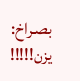بصـراخ: يزن!!!!!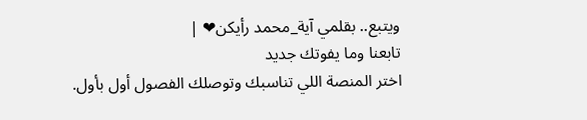ويتبع.. بقلمي آية_محمد رأيكن❤ |
تابعنا وما يفوتك جديد
اختر المنصة اللي تناسبك وتوصلك الفصول أول بأول.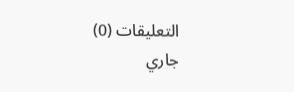التعليقات (0)
جاري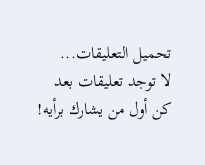تحميل التعليقات...
لا توجد تعليقات بعد
كن أول من يشارك برأيه!